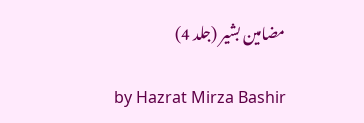مضامین بشیر (جلد 4)

by Hazrat Mirza Bashir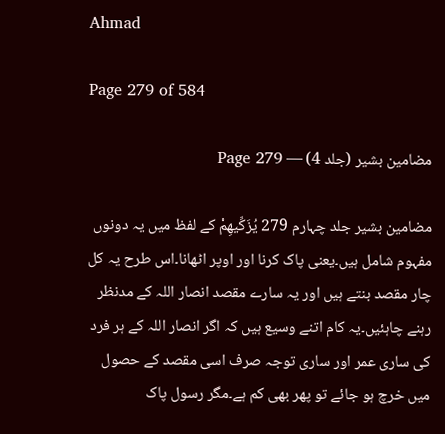Ahmad

Page 279 of 584

مضامین بشیر (جلد 4) — Page 279

مضامین بشیر جلد چہارم 279 يُزَكِّيهِمْ کے لفظ میں یہ دونوں مفہوم شامل ہیں۔یعنی پاک کرنا اور اوپر اٹھانا۔اس طرح یہ کل چار مقصد بنتے ہیں اور یہ سارے مقصد انصار اللہ کے مدنظر رہنے چاہئیں۔یہ کام اتنے وسیع ہیں کہ اگر انصار اللہ کے ہر فرد کی ساری عمر اور ساری توجہ صرف اسی مقصد کے حصول میں خرچ ہو جائے تو پھر بھی کم ہے۔مگر رسول پاک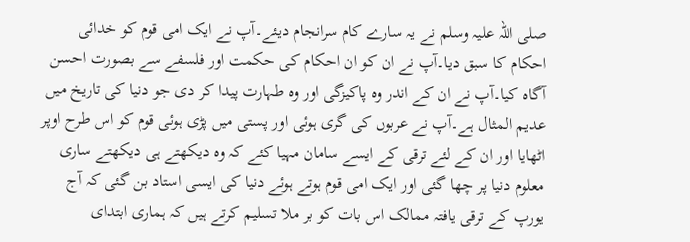صلی اللہ علیہ وسلم نے یہ سارے کام سرانجام دیئے۔آپ نے ایک امی قوم کو خدائی احکام کا سبق دیا۔آپ نے ان کو ان احکام کی حکمت اور فلسفے سے بصورت احسن آگاہ کیا۔آپ نے ان کے اندر وہ پاکیزگی اور وہ طہارت پیدا کر دی جو دنیا کی تاریخ میں عدیم المثال ہے۔آپ نے عربوں کی گری ہوئی اور پستی میں پڑی ہوئی قوم کو اس طرح اوپر اٹھایا اور ان کے لئے ترقی کے ایسے سامان مہیا کئے کہ وہ دیکھتے ہی دیکھتے ساری معلوم دنیا پر چھا گئی اور ایک امی قوم ہوتے ہوئے دنیا کی ایسی استاد بن گئی کہ آج یورپ کے ترقی یافتہ ممالک اس بات کو بر ملا تسلیم کرتے ہیں کہ ہماری ابتدای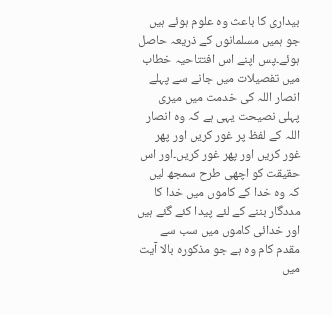بیداری کا باعث وہ علوم ہوئے ہیں جو ہمیں مسلمانوں کے ذریعہ حاصل ہوئے۔پس اپنے اس افتتاحیہ خطاب میں تفصیلات میں جانے سے پہلے انصار اللہ کی خدمت میں میری پہلی نصیحت یہی ہے کہ وہ انصار اللہ کے لفظ پر غور کریں اور پھر غور کریں اور پھر غور کریں۔اور اس حقیقت کو اچھی طرح سمجھ لیں کہ وہ خدا کے کاموں میں خدا کا مددگار بننے کے لئے پیدا کئے گئے ہیں اور خدائی کاموں میں سب سے مقدم کام وہ ہے جو مذکورہ بالا آیت میں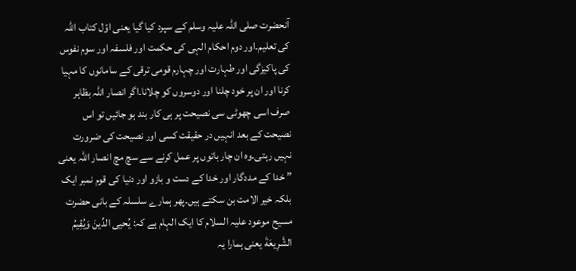آنحضرت صلی اللہ علیہ وسلم کے سپرد کیا گیا یعنی اوّل کتاب اللہ کی تعلیم۔اور دوم احکام الہی کی حکمت اور فلسفہ اور سوم نفوس کی پاکیزگی اور طہارت اور چہارم قومی ترقی کے سامانوں کا مہیا کرنا اور ان پر خود چلنا اور دوسروں کو چلانا۔اگر انصار اللہ بظاہر صرف اسی چھوٹی سی نصیحت پر ہی کار بند ہو جائیں تو اس نصیحت کے بعد انہیں در حقیقت کسی اور نصیحت کی ضرورت نہیں رہتی۔وہ ان چار باتوں پر عمل کرنے سے سچ مچ انصار اللہ یعنی ” خدا کے مددگار اور خدا کے دست و بازو اور دنیا کی قوم نمبر ایک بلکہ خیر الامت بن سکتے ہیں۔پھر ہمارے سلسلہ کے بانی حضرت مسیح موعود علیہ السلام کا ایک الہام ہے کہ: يُحيى الدِّينَ وَيُقِيمُ الشَّرِيعَةَ یعنی ہمارا یہ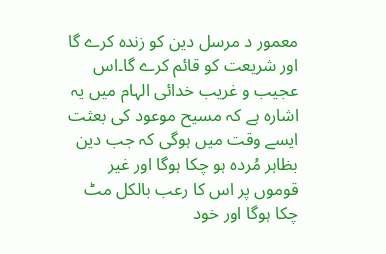معمور د مرسل دین کو زندہ کرے گا اور شریعت کو قائم کرے گا۔اس عجیب و غریب خدائی الہام میں یہ اشارہ ہے کہ مسیح موعود کی بعثت ایسے وقت میں ہوگی کہ جب دین بظاہر مُردہ ہو چکا ہوگا اور غیر قوموں پر اس کا رعب بالکل مٹ چکا ہوگا اور خود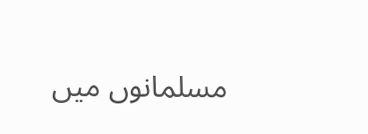مسلمانوں میں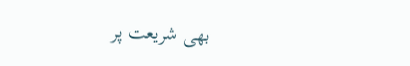بھی شریعت پر